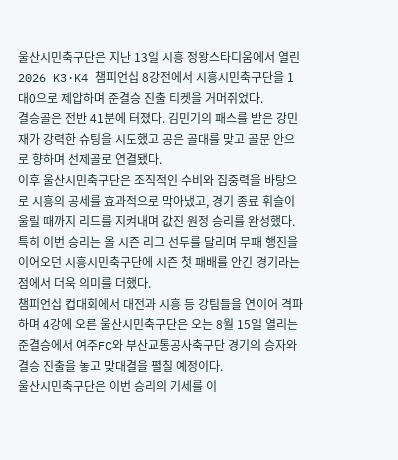울산시민축구단은 지난 13일 시흥 정왕스타디움에서 열린 2026 K3·K4 챔피언십 8강전에서 시흥시민축구단을 1대0으로 제압하며 준결승 진출 티켓을 거머쥐었다.
결승골은 전반 41분에 터졌다. 김민기의 패스를 받은 강민재가 강력한 슈팅을 시도했고 공은 골대를 맞고 골문 안으로 향하며 선제골로 연결됐다.
이후 울산시민축구단은 조직적인 수비와 집중력을 바탕으로 시흥의 공세를 효과적으로 막아냈고, 경기 종료 휘슬이 울릴 때까지 리드를 지켜내며 값진 원정 승리를 완성했다.
특히 이번 승리는 올 시즌 리그 선두를 달리며 무패 행진을 이어오던 시흥시민축구단에 시즌 첫 패배를 안긴 경기라는 점에서 더욱 의미를 더했다.
챔피언십 컵대회에서 대전과 시흥 등 강팀들을 연이어 격파하며 4강에 오른 울산시민축구단은 오는 8월 15일 열리는 준결승에서 여주FC와 부산교통공사축구단 경기의 승자와 결승 진출을 놓고 맞대결을 펼칠 예정이다.
울산시민축구단은 이번 승리의 기세를 이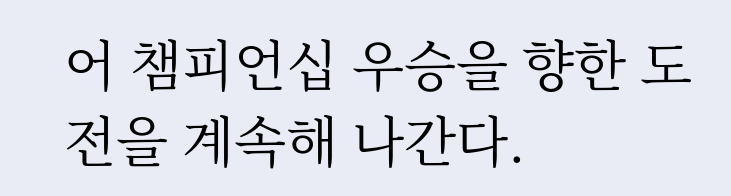어 챔피언십 우승을 향한 도전을 계속해 나간다.